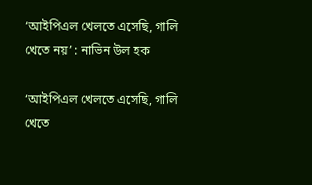‘আইপিএল খেলতে এসেছি, গালি খেতে নয়’ : নাভিন উল হক

‘আইপিএল খেলতে এসেছি, গালি খেতে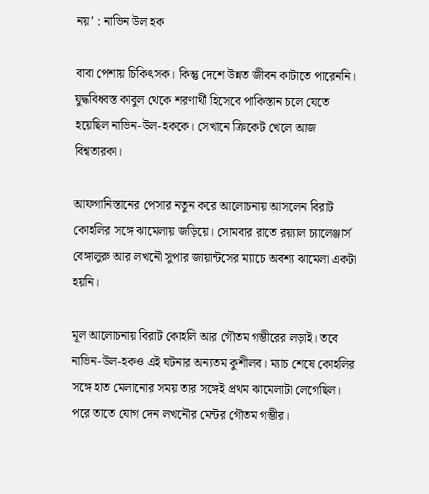নয়’ : নাভিন উল হক

বাবা পেশায় চিকিৎসক। কিন্তু দেশে উন্নত জীবন কাটাতে পারেননি। যুদ্ধবিধ্বস্ত কাবুল থেকে শরণার্থী হিসেবে পাকিস্তান চলে যেতে হয়েছিল নাভিন-উল-হককে। সেখানে ক্রিকেট খেলে আজ বিশ্বতারকা।

আফগানিস্তানের পেসার নতুন করে আলোচনায় আসলেন বিরাট কোহলির সঙ্গে ঝামেলায় জড়িয়ে। সোমবার রাতে রয়্যাল চ্যালেঞ্জার্স বেঙ্গালুরু আর লখনৌ সুপার জায়ান্টসের ম্যাচে অবশ্য ঝামেলা একটা হয়নি।

মূল আলোচনায় বিরাট কোহলি আর গৌতম গম্ভীরের লড়াই। তবে নাভিন-উল-হকও এই ঘটনার অন্যতম কুশীলব। ম্যাচ শেষে কোহলির সঙ্গে হাত মেলানোর সময় তার সঙ্গেই প্রথম ঝামেলাটা লেগেছিল। পরে তাতে যোগ দেন লখনৌর মেন্টর গৌতম গম্ভীর।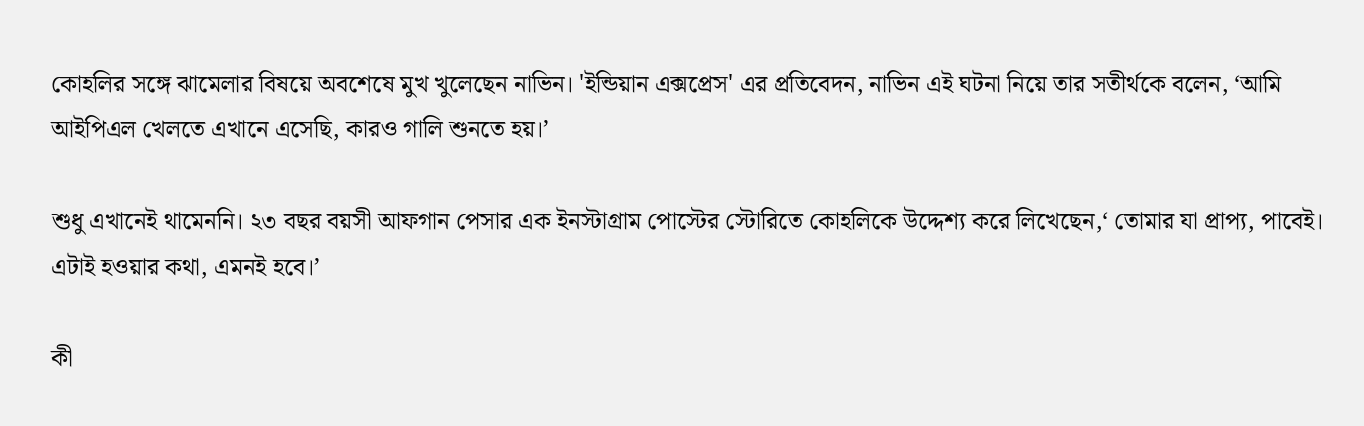কোহলির সঙ্গে ঝামেলার বিষয়ে অবশেষে মুখ খুলেছেন নাভিন। 'ইন্ডিয়ান এক্সপ্রেস' এর প্রতিবেদন, নাভিন এই ঘটনা নিয়ে তার সতীর্থকে বলেন, ‘আমি আইপিএল খেলতে এখানে এসেছি, কারও গালি শুনতে হয়।’

শুধু এখানেই থামেননি। ২৩ বছর বয়সী আফগান পেসার এক ইনস্টাগ্রাম পোস্টের স্টোরিতে কোহলিকে উদ্দেশ্য করে লিখেছেন,‘ তোমার যা প্রাপ্য, পাবেই। এটাই হওয়ার কথা, এমনই হবে।’

কী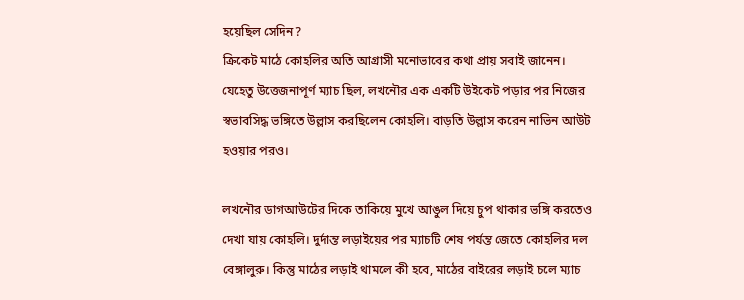হয়েছিল সেদিন?
ক্রিকেট মাঠে কোহলির অতি আগ্রাসী মনোভাবের কথা প্রায় সবাই জানেন। যেহেতু উত্তেজনাপূর্ণ ম্যাচ ছিল, লখনৌর এক একটি উইকেট পড়ার পর নিজের স্বভাবসিদ্ধ ভঙ্গিতে উল্লাস করছিলেন কোহলি। বাড়তি উল্লাস করেন নাভিন আউট হওয়ার পরও।

লখনৌর ডাগআউটের দিকে তাকিয়ে মুখে আঙুল দিয়ে চুপ থাকার ভঙ্গি করতেও দেখা যায় কোহলি। দুর্দান্ত লড়াইয়ের পর ম্যাচটি শেষ পর্যন্ত জেতে কোহলির দল বেঙ্গালুরু। কিন্তু মাঠের লড়াই থামলে কী হবে, মাঠের বাইরের লড়াই চলে ম্যাচ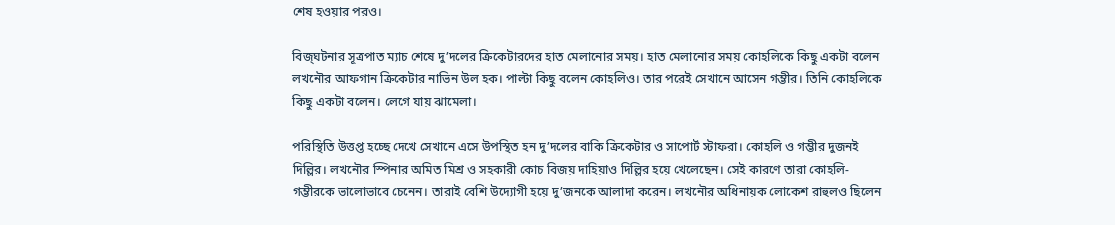শেষ হওয়ার পরও।

বিজ্ঘটনার সূত্রপাত ম্যাচ শেষে দু’দলের ক্রিকেটারদের হাত মেলানোর সময়। হাত মেলানোর সময় কোহলিকে কিছু একটা বলেন লখনৌর আফগান ক্রিকেটার নাভিন উল হক। পাল্টা কিছু বলেন কোহলিও। তার পরেই সেখানে আসেন গম্ভীর। তিনি কোহলিকে কিছু একটা বলেন। লেগে যায় ঝামেলা।

পরিস্থিতি উত্তপ্ত হচ্ছে দেখে সেখানে এসে উপস্থিত হন দু’দলের বাকি ক্রিকেটার ও সাপোর্ট স্টাফরা। কোহলি ও গম্ভীর দুজনই দিল্লির। লখনৌর স্পিনার অমিত মিশ্র ও সহকারী কোচ বিজয় দাহিয়াও দিল্লির হয়ে খেলেছেন। সেই কারণে তারা কোহলি-গম্ভীরকে ভালোভাবে চেনেন। তারাই বেশি উদ্যোগী হয়ে দু’জনকে আলাদা করেন। লখনৌর অধিনায়ক লোকেশ রাহুলও ছিলেন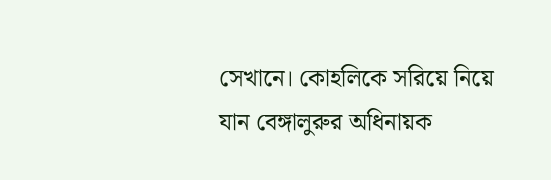সেখানে। কোহলিকে সরিয়ে নিয়ে যান বেঙ্গালুরুর অধিনায়ক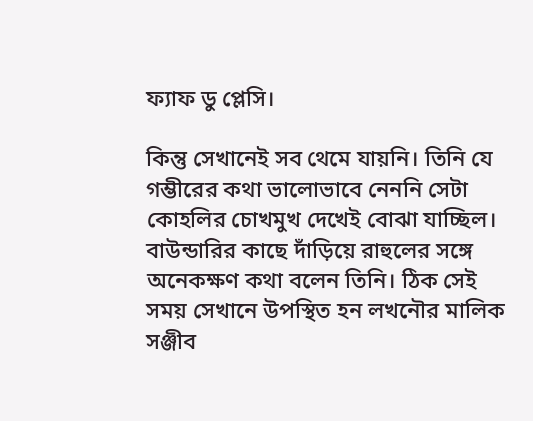ফ্যাফ ডু প্লেসি।

কিন্তু সেখানেই সব থেমে যায়নি। তিনি যে গম্ভীরের কথা ভালোভাবে নেননি সেটা কোহলির চোখমুখ দেখেই বোঝা যাচ্ছিল। বাউন্ডারির কাছে দাঁড়িয়ে রাহুলের সঙ্গে অনেকক্ষণ কথা বলেন তিনি। ঠিক সেই সময় সেখানে উপস্থিত হন লখনৌর মালিক সঞ্জীব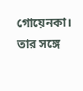গোয়েনকা। তার সঙ্গে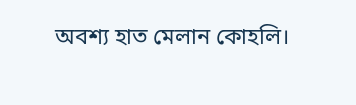অবশ্য হাত মেলান কোহলি।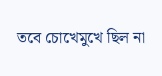তবে চোখেমুখে ছিল না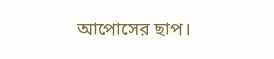আপোসের ছাপ।